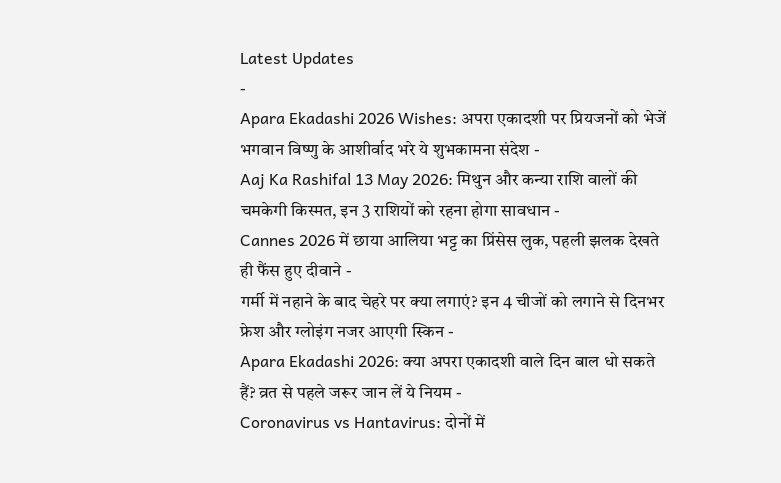Latest Updates
-
Apara Ekadashi 2026 Wishes: अपरा एकादशी पर प्रियजनों को भेजें भगवान विष्णु के आशीर्वाद भरे ये शुभकामना संदेश -
Aaj Ka Rashifal 13 May 2026: मिथुन और कन्या राशि वालों की चमकेगी किस्मत, इन 3 राशियों को रहना होगा सावधान -
Cannes 2026 में छाया आलिया भट्ट का प्रिंसेस लुक, पहली झलक देखते ही फैंस हुए दीवाने -
गर्मी में नहाने के बाद चेहरे पर क्या लगाएं? इन 4 चीजों को लगाने से दिनभर फ्रेश और ग्लोइंग नजर आएगी स्किन -
Apara Ekadashi 2026: क्या अपरा एकादशी वाले दिन बाल धो सकते हैं? व्रत से पहले जरूर जान लें ये नियम -
Coronavirus vs Hantavirus: दोनों में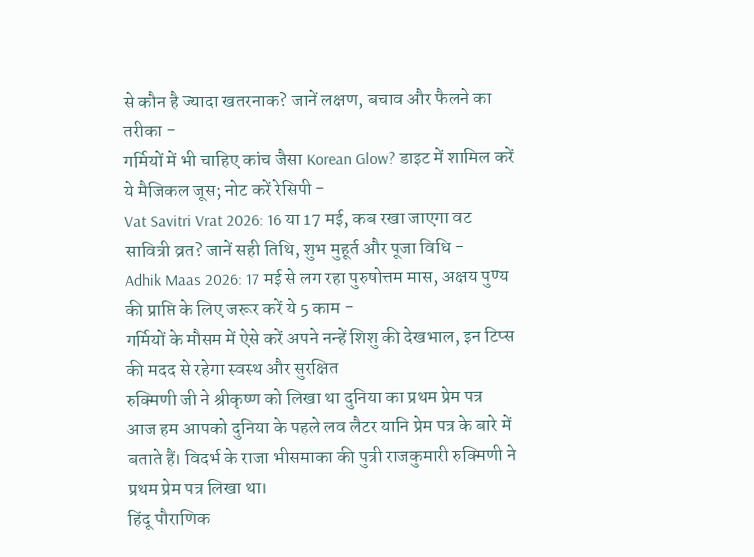से कौन है ज्यादा खतरनाक? जानें लक्षण, बचाव और फैलने का तरीका -
गर्मियों में भी चाहिए कांच जैसा Korean Glow? डाइट में शामिल करें ये मैजिकल जूस; नोट करें रेसिपी -
Vat Savitri Vrat 2026: 16 या 17 मई, कब रखा जाएगा वट सावित्री व्रत? जानें सही तिथि, शुभ मुहूर्त और पूजा विधि -
Adhik Maas 2026: 17 मई से लग रहा पुरुषोत्तम मास, अक्षय पुण्य की प्राप्ति के लिए जरूर करें ये 5 काम -
गर्मियों के मौसम में ऐसे करें अपने नन्हें शिशु की देखभाल, इन टिप्स की मदद से रहेगा स्वस्थ और सुरक्षित
रुक्मिणी जी ने श्रीकृष्ण को लिखा था दुनिया का प्रथम प्रेम पत्र
आज हम आपको दुनिया के पहले लव लैटर यानि प्रेम पत्र के बारे में बताते हैं। विदर्भ के राजा भीसमाका की पुत्री राजकुमारी रुक्मिणी ने प्रथम प्रेम पत्र लिखा था।
हिंदू पौराणिक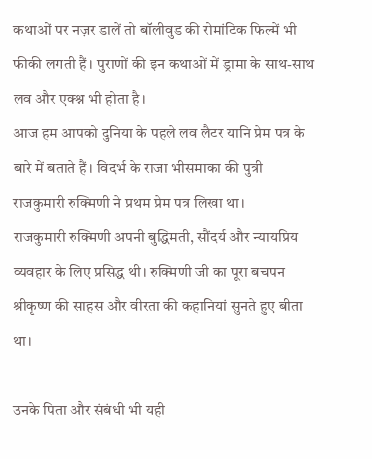कथाओं पर नज़र डालें तो बॉलीवुड की रोमांटिक फिल्में भी फीकी लगती हैं। पुराणों की इन कथाओं में ड्रामा के साथ-साथ लव और एक्श्न भी होता है।
आज हम आपको दुनिया के पहले लव लैटर यानि प्रेम पत्र के बारे में बताते हैं। विदर्भ के राजा भीसमाका की पुत्री राजकुमारी रुक्मिणी ने प्रथम प्रेम पत्र लिखा था।
राजकुमारी रुक्मिणी अपनी बुद्धिमती, सौंदर्य और न्यायप्रिय व्यवहार के लिए प्रसिद्ध थी। रुक्मिणी जी का पूरा बचपन श्रीकृष्ण की साहस और वीरता की कहानियां सुनते हुए बीता था।

उनके पिता और संबंधी भी यही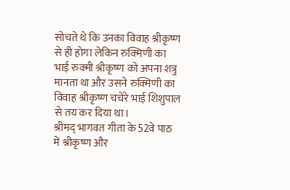सोचते थे कि उनका विवाह श्रीकृष्ण से ही होगा लेकिन रुक्मिणी का भाई रुक्मी श्रीकृष्ण को अपना शत्रु मानता था और उसने रुक्मिणी का विवाह श्रीकृष्ण चचेरे भाई शिशुपाल से तय कर दिया था।
श्रीमद् भागवत गीता के 52वे पाठ में श्रीकृष्ण और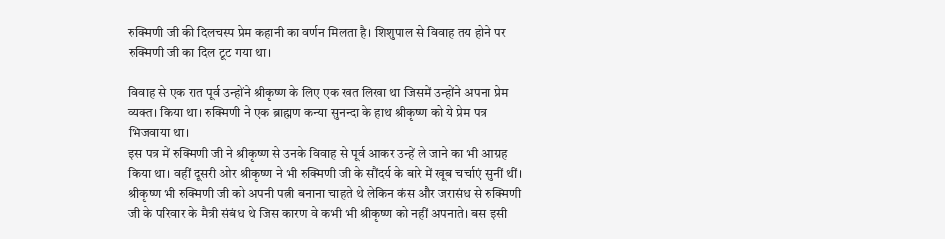रुक्मिणी जी की दिलचस्प प्रेम कहानी का वर्णन मिलता है। शिशुपाल से विवाह तय होने पर रुक्मिणी जी का दिल टूट गया था।

विवाह से एक रात पूर्व उन्होंने श्रीकृष्ण के लिए एक खत लिखा था जिसमें उन्होंने अपना प्रेम व्यक्त। किया था। रुक्मिणी ने एक ब्राह्मण कन्या सुनन्दा के हाथ श्रीकृष्ण को ये प्रेम पत्र भिजवाया था।
इस पत्र में रुक्मिणी जी ने श्रीकृष्ण से उनके विवाह से पूर्व आकर उन्हें ले जाने का भी आग्रह किया था। वहीं दूसरी ओर श्रीकृष्ण ने भी रुक्मिणी जी के सौंदर्य के बारे में खूब चर्चाएं सुनीं थीं।
श्रीकृष्ण भी रुक्मिणी जी को अपनी पत्नी बनाना चाहते थे लेकिन कंस और जरासंध से रुक्मिणी जी के परिवार के मैत्री संबंध थे जिस कारण वे कभी भी श्रीकृष्ण को नहीं अपनाते। बस इसी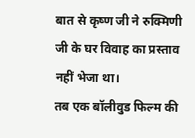बात से कृष्ण जी ने रुक्मिणी जी के घर विवाह का प्रस्ताव नहीं भेजा था।
तब एक बॉलीवुड फिल्म की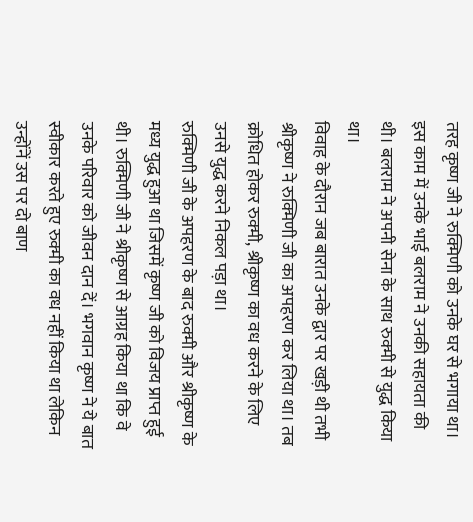तरह कृष्ण जी ने रुक्मिणी को उनके घर से भगाया था। इस काम में उनके भाई बलराम ने उनकी सहायता की थी। बलराम ने अपनी सेना के साथ रुक्मी से युद्ध किया था।
विवाह के दौरान जब बारात उनके द्वार पर खड़ी थी तभी श्रीकृष्ण ने रुक्मिणी जी का अपहरण कर लिया था। तब क्रोधित होकर रुक्मी, श्रीकृष्ण का वध करने के लिए उनसे युद्ध करने निकल पड़ा था।
रुक्मिणी जी के अपहरण के बाद रुक्मी और श्रीकृष्ण के मध्य युद्ध हुआ था जिसमें कृष्ण जी को विजय प्राप्त हुई थी। रुक्मिणी जी ने श्रीकृष्ण से आग्रह किया था कि वे उनके परिवार को जीवन दान दें। भगवान कृष्ण ने ये बात स्वीकार करते हुए रुक्मी का वध नहीं किया था लेकिन उन्होंनें उस पर दो बाण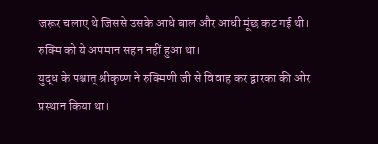जरूर चलाए थे जिससे उसके आधे बाल और आधी मूंछ कट गई थी। रुक्मि को ये अपमान सहन नहीं हुआ था।
युद्ध के पश्चात् श्रीकृष्ण ने रुक्मिणी जी से विवाह कर द्वारका की ओर प्रस्थान किया था।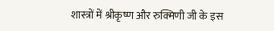शास्त्रों में श्रीकृष्ण और रुक्मिणी जी के इस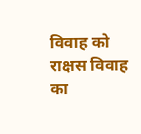विवाह को राक्षस विवाह का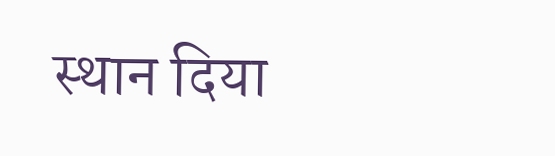स्थान दिया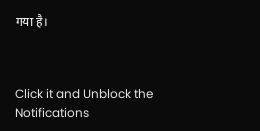गया है।



Click it and Unblock the Notifications